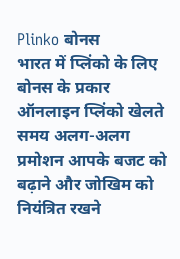Plinko बोनस
भारत में प्लिंको के लिए बोनस के प्रकार
ऑनलाइन प्लिंको खेलते समय अलग-अलग प्रमोशन आपके बजट को बढ़ाने और जोखिम को नियंत्रित रखने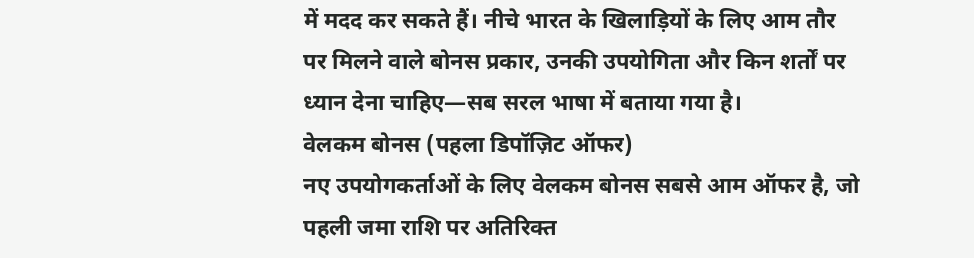में मदद कर सकते हैं। नीचे भारत के खिलाड़ियों के लिए आम तौर पर मिलने वाले बोनस प्रकार, उनकी उपयोगिता और किन शर्तों पर ध्यान देना चाहिए—सब सरल भाषा में बताया गया है।
वेलकम बोनस (पहला डिपॉज़िट ऑफर)
नए उपयोगकर्ताओं के लिए वेलकम बोनस सबसे आम ऑफर है, जो पहली जमा राशि पर अतिरिक्त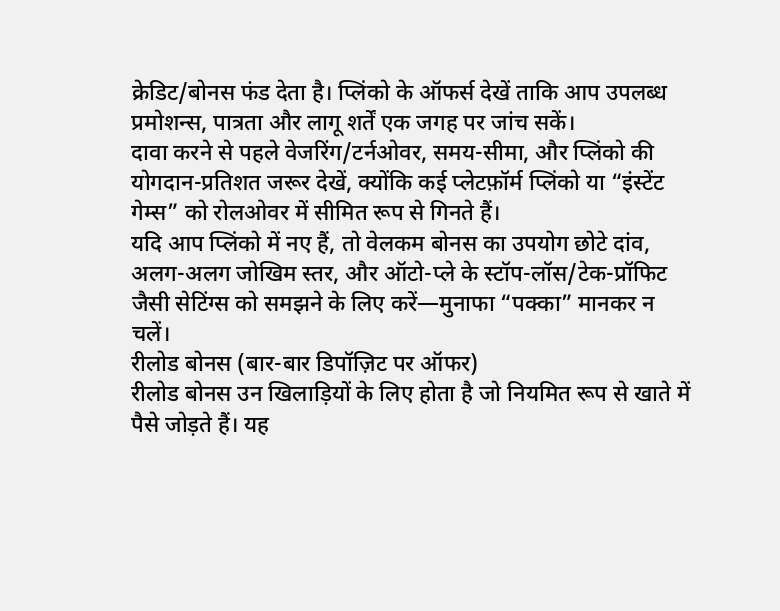क्रेडिट/बोनस फंड देता है। प्लिंको के ऑफर्स देखें ताकि आप उपलब्ध प्रमोशन्स, पात्रता और लागू शर्तें एक जगह पर जांच सकें।
दावा करने से पहले वेजरिंग/टर्नओवर, समय-सीमा, और प्लिंको की योगदान-प्रतिशत जरूर देखें, क्योंकि कई प्लेटफ़ॉर्म प्लिंको या “इंस्टेंट गेम्स” को रोलओवर में सीमित रूप से गिनते हैं।
यदि आप प्लिंको में नए हैं, तो वेलकम बोनस का उपयोग छोटे दांव, अलग-अलग जोखिम स्तर, और ऑटो-प्ले के स्टॉप-लॉस/टेक-प्रॉफिट जैसी सेटिंग्स को समझने के लिए करें—मुनाफा “पक्का” मानकर न चलें।
रीलोड बोनस (बार-बार डिपॉज़िट पर ऑफर)
रीलोड बोनस उन खिलाड़ियों के लिए होता है जो नियमित रूप से खाते में पैसे जोड़ते हैं। यह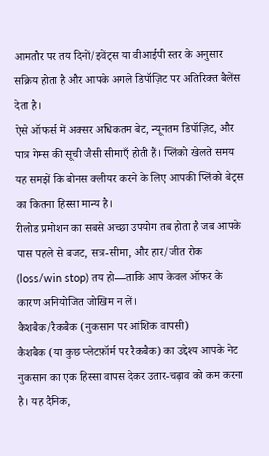आमतौर पर तय दिनों/इवेंट्स या वीआईपी स्तर के अनुसार सक्रिय होता है और आपके अगले डिपॉज़िट पर अतिरिक्त बैलेंस देता है।
ऐसे ऑफर्स में अक्सर अधिकतम बेट, न्यूनतम डिपॉज़िट, और पात्र गेम्स की सूची जैसी सीमाएँ होती हैं। प्लिंको खेलते समय यह समझें कि बोनस क्लीयर करने के लिए आपकी प्लिंको बेट्स का कितना हिस्सा मान्य है।
रीलोड प्रमोशन का सबसे अच्छा उपयोग तब होता है जब आपके पास पहले से बजट, सत्र-सीमा, और हार/जीत रोक (loss/win stop) तय हो—ताकि आप केवल ऑफर के कारण अनियोजित जोखिम न लें।
कैशबैक/रैकबैक (नुकसान पर आंशिक वापसी)
कैशबैक (या कुछ प्लेटफ़ॉर्म पर रैकबैक) का उद्देश्य आपके नेट नुकसान का एक हिस्सा वापस देकर उतार-चढ़ाव को कम करना है। यह दैनिक,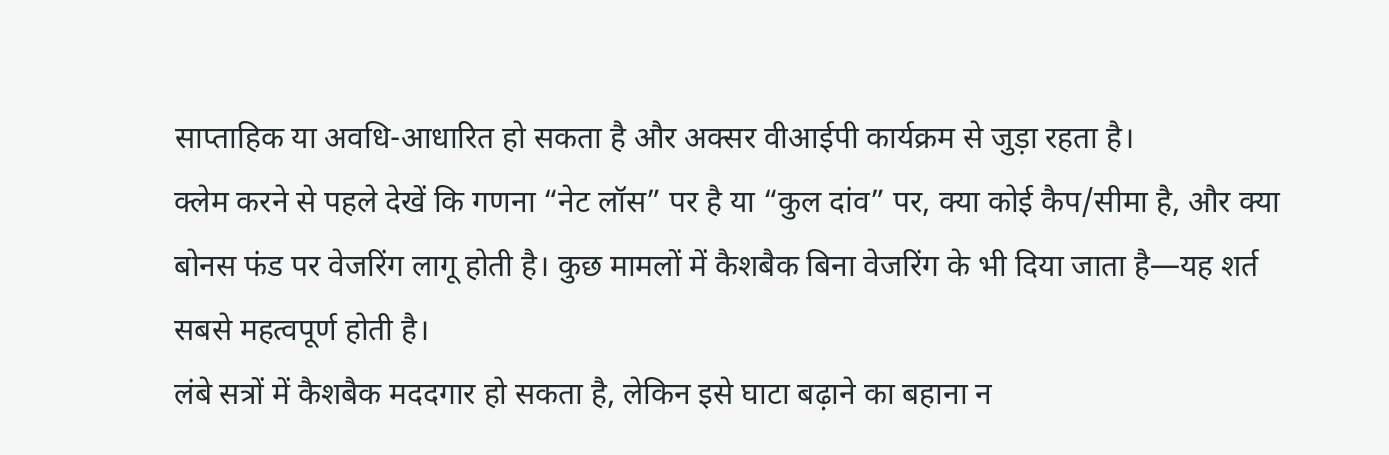साप्ताहिक या अवधि-आधारित हो सकता है और अक्सर वीआईपी कार्यक्रम से जुड़ा रहता है।
क्लेम करने से पहले देखें कि गणना “नेट लॉस” पर है या “कुल दांव” पर, क्या कोई कैप/सीमा है, और क्या बोनस फंड पर वेजरिंग लागू होती है। कुछ मामलों में कैशबैक बिना वेजरिंग के भी दिया जाता है—यह शर्त सबसे महत्वपूर्ण होती है।
लंबे सत्रों में कैशबैक मददगार हो सकता है, लेकिन इसे घाटा बढ़ाने का बहाना न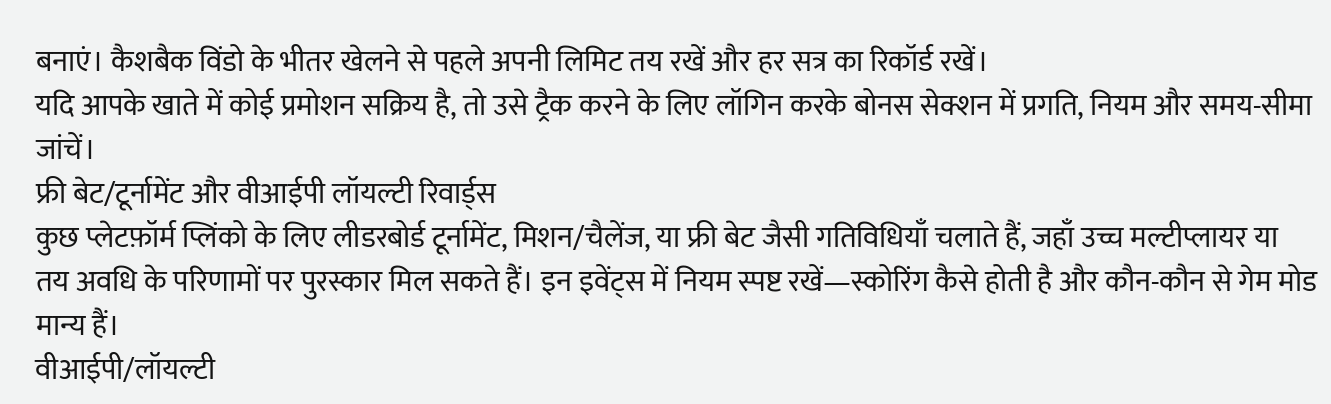बनाएं। कैशबैक विंडो के भीतर खेलने से पहले अपनी लिमिट तय रखें और हर सत्र का रिकॉर्ड रखें।
यदि आपके खाते में कोई प्रमोशन सक्रिय है, तो उसे ट्रैक करने के लिए लॉगिन करके बोनस सेक्शन में प्रगति, नियम और समय-सीमा जांचें।
फ्री बेट/टूर्नामेंट और वीआईपी लॉयल्टी रिवार्ड्स
कुछ प्लेटफ़ॉर्म प्लिंको के लिए लीडरबोर्ड टूर्नामेंट, मिशन/चैलेंज, या फ्री बेट जैसी गतिविधियाँ चलाते हैं, जहाँ उच्च मल्टीप्लायर या तय अवधि के परिणामों पर पुरस्कार मिल सकते हैं। इन इवेंट्स में नियम स्पष्ट रखें—स्कोरिंग कैसे होती है और कौन-कौन से गेम मोड मान्य हैं।
वीआईपी/लॉयल्टी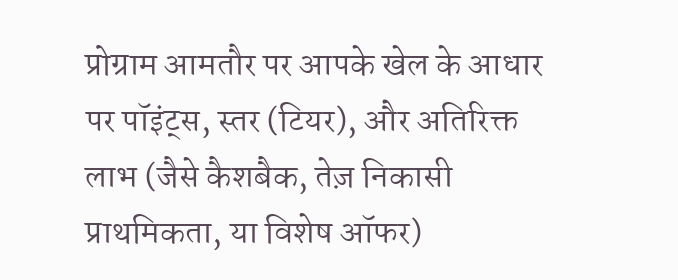प्रोग्राम आमतौर पर आपके खेल के आधार पर पॉइंट्स, स्तर (टियर), और अतिरिक्त लाभ (जैसे कैशबैक, तेज़ निकासी प्राथमिकता, या विशेष ऑफर)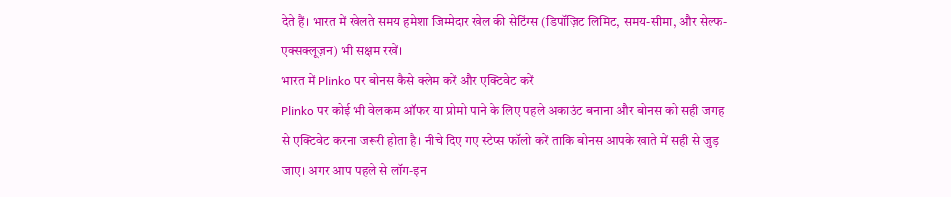देते हैं। भारत में खेलते समय हमेशा जिम्मेदार खेल की सेटिंग्स (डिपॉज़िट लिमिट, समय-सीमा, और सेल्फ-एक्सक्लूज़न) भी सक्षम रखें।
भारत में Plinko पर बोनस कैसे क्लेम करें और एक्टिवेट करें
Plinko पर कोई भी वेलकम ऑफर या प्रोमो पाने के लिए पहले अकाउंट बनाना और बोनस को सही जगह से एक्टिवेट करना जरूरी होता है। नीचे दिए गए स्टेप्स फॉलो करें ताकि बोनस आपके खाते में सही से जुड़ जाए। अगर आप पहले से लॉग-इन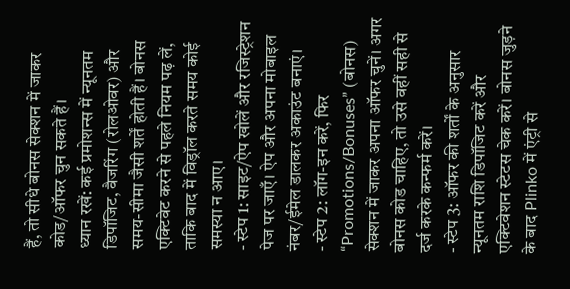हैं, तो सीधे बोनस सेक्शन में जाकर कोड/ऑफर चुन सकते हैं।
ध्यान रखें: कई प्रमोशन्स में न्यूनतम डिपॉजिट, वैजरिंग (रोलओवर) और समय-सीमा जैसी शर्तें होती हैं। बोनस एक्टिवेट करने से पहले नियम पढ़ लें, ताकि बाद में विड्रॉल करते समय कोई समस्या न आए।
- स्टेप 1: साइट/ऐप खोलें और रजिस्ट्रेशन पेज पर जाएँ। ऐप और अपना मोबाइल नंबर/ईमेल डालकर अकाउंट बनाएं।
- स्टेप 2: लॉग-इन करें, फिर “Promotions/Bonuses” (बोनस) सेक्शन में जाकर अपना ऑफर चुनें। अगर बोनस कोड चाहिए, तो उसे वहीं सही से दर्ज करके कन्फर्म करें।
- स्टेप 3: ऑफर की शर्तों के अनुसार न्यूनतम राशि डिपॉजिट करें और एक्टिवेशन स्टेटस चेक करें। बोनस जुड़ने के बाद Plinko में एंट्री से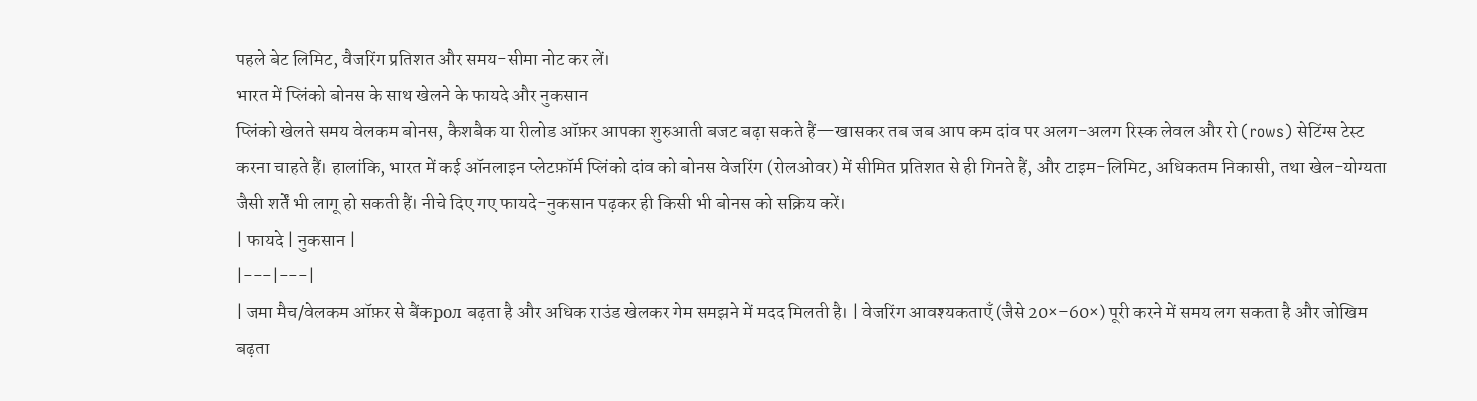पहले बेट लिमिट, वैजरिंग प्रतिशत और समय-सीमा नोट कर लें।
भारत में प्लिंको बोनस के साथ खेलने के फायदे और नुकसान
प्लिंको खेलते समय वेलकम बोनस, कैशबैक या रीलोड ऑफ़र आपका शुरुआती बजट बढ़ा सकते हैं—खासकर तब जब आप कम दांव पर अलग-अलग रिस्क लेवल और रो (rows) सेटिंग्स टेस्ट करना चाहते हैं। हालांकि, भारत में कई ऑनलाइन प्लेटफ़ॉर्म प्लिंको दांव को बोनस वेजरिंग (रोलओवर) में सीमित प्रतिशत से ही गिनते हैं, और टाइम-लिमिट, अधिकतम निकासी, तथा खेल-योग्यता जैसी शर्तें भी लागू हो सकती हैं। नीचे दिए गए फायदे-नुकसान पढ़कर ही किसी भी बोनस को सक्रिय करें।
| फायदे | नुकसान |
|---|---|
| जमा मैच/वेलकम ऑफ़र से बैंकрол बढ़ता है और अधिक राउंड खेलकर गेम समझने में मदद मिलती है। | वेजरिंग आवश्यकताएँ (जैसे 20×–60×) पूरी करने में समय लग सकता है और जोखिम बढ़ता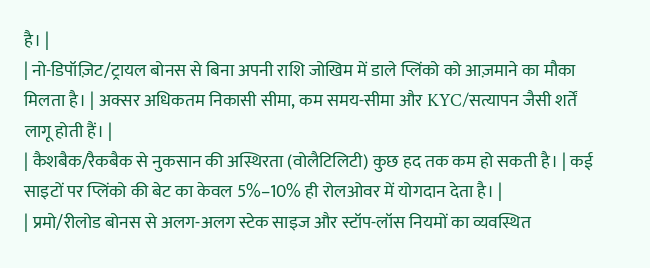है। |
| नो-डिपॉज़िट/ट्रायल बोनस से बिना अपनी राशि जोखिम में डाले प्लिंको को आज़माने का मौका मिलता है। | अक्सर अधिकतम निकासी सीमा, कम समय-सीमा और KYC/सत्यापन जैसी शर्तें लागू होती हैं। |
| कैशबैक/रैकबैक से नुकसान की अस्थिरता (वोलैटिलिटी) कुछ हद तक कम हो सकती है। | कई साइटों पर प्लिंको की बेट का केवल 5%–10% ही रोलओवर में योगदान देता है। |
| प्रमो/रीलोड बोनस से अलग-अलग स्टेक साइज और स्टॉप-लॉस नियमों का व्यवस्थित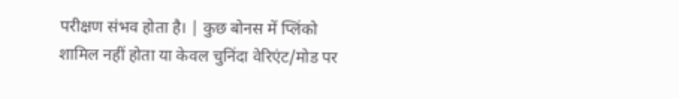परीक्षण संभव होता है। | कुछ बोनस में प्लिंको शामिल नहीं होता या केवल चुनिंदा वेरिएंट/मोड पर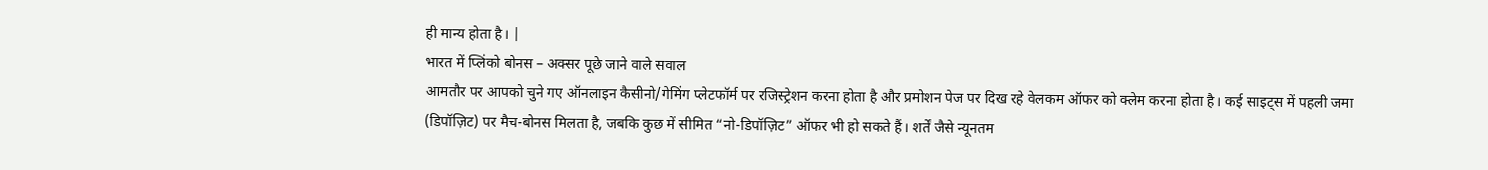ही मान्य होता है। |
भारत में प्लिंको बोनस – अक्सर पूछे जाने वाले सवाल
आमतौर पर आपको चुने गए ऑनलाइन कैसीनो/गेमिंग प्लेटफॉर्म पर रजिस्ट्रेशन करना होता है और प्रमोशन पेज पर दिख रहे वेलकम ऑफर को क्लेम करना होता है। कई साइट्स में पहली जमा (डिपॉज़िट) पर मैच-बोनस मिलता है, जबकि कुछ में सीमित “नो-डिपॉज़िट” ऑफर भी हो सकते हैं। शर्तें जैसे न्यूनतम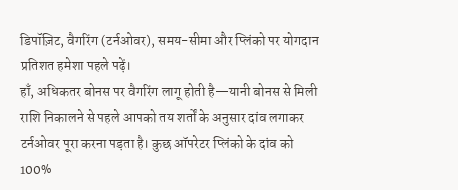डिपॉज़िट, वैगरिंग (टर्नओवर), समय-सीमा और प्लिंको पर योगदान प्रतिशत हमेशा पहले पढ़ें।
हाँ, अधिकतर बोनस पर वैगरिंग लागू होती है—यानी बोनस से मिली राशि निकालने से पहले आपको तय शर्तों के अनुसार दांव लगाकर टर्नओवर पूरा करना पड़ता है। कुछ ऑपरेटर प्लिंको के दांव को 100%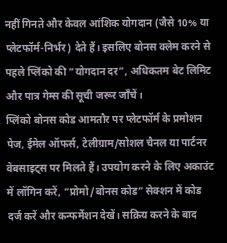नहीं गिनते और केवल आंशिक योगदान (जैसे 10% या प्लेटफॉर्म-निर्भर) देते हैं। इसलिए बोनस क्लेम करने से पहले प्लिंको की “योगदान दर”, अधिकतम बेट लिमिट और पात्र गेम्स की सूची जरूर जाँचें।
प्लिंको बोनस कोड आमतौर पर प्लेटफॉर्म के प्रमोशन पेज, ईमेल ऑफर्स, टेलीग्राम/सोशल चैनल या पार्टनर वेबसाइट्स पर मिलते हैं। उपयोग करने के लिए अकाउंट में लॉगिन करें, “प्रोमो/बोनस कोड” सेक्शन में कोड दर्ज करें और कन्फर्मेशन देखें। सक्रिय करने के बाद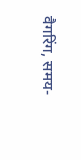वैगरिंग, समय-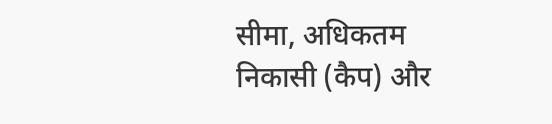सीमा, अधिकतम निकासी (कैप) और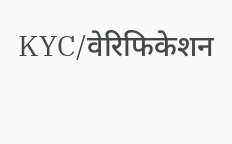KYC/वेरिफिकेशन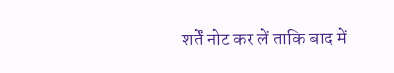शर्तें नोट कर लें ताकि बाद में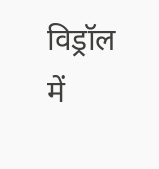विड्रॉल में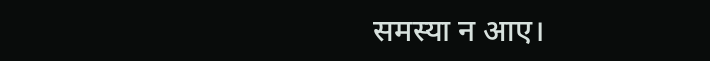समस्या न आए।